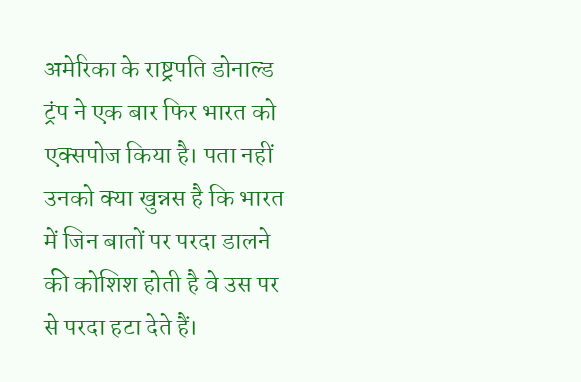अमेरिका के राष्ट्रपति डोनाल्ड ट्रंप ने एक बार फिर भारत को एक्सपोज किया है। पता नहीं उनको क्या खुन्नस है कि भारत में जिन बातों पर परदा डालने की कोशिश होती है वे उस पर से परदा हटा देते हैं।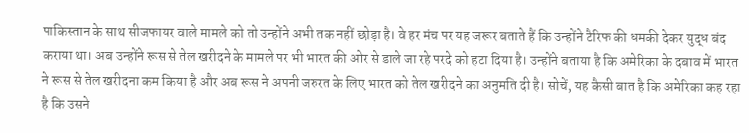पाकिस्तान के साथ सीजफायर वाले मामले को तो उन्होंने अभी तक नहीं छोड़ा है। वे हर मंच पर यह जरूर बताते हैं कि उन्होंने टैरिफ की धमकी देकर युद्ध बंद कराया था। अब उन्होंने रूस से तेल खरीदने के मामले पर भी भारत की ओर से डाले जा रहे परदे को हटा दिया है। उन्होंने बताया है कि अमेरिका के दबाव में भारत ने रूस से तेल खरीदना कम किया है और अब रूस ने अपनी जरुरत के लिए भारत को तेल खरीदने का अनुमति दी है। सोचें, यह कैसी बात है कि अमेरिका कह रहा है कि उसने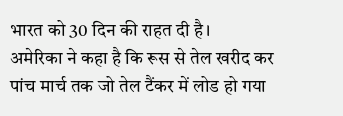भारत को 30 दिन की राहत दी है।
अमेरिका ने कहा है कि रूस से तेल खरीद कर पांच मार्च तक जो तेल टैंकर में लोड हो गया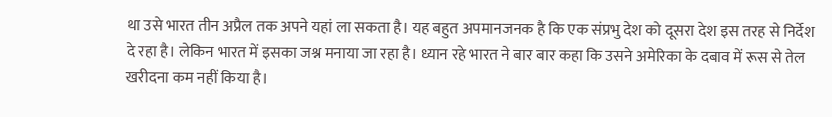था उसे भारत तीन अप्रैल तक अपने यहां ला सकता है। यह बहुत अपमानजनक है कि एक संप्रभु देश को दूसरा देश इस तरह से निर्देश दे रहा है। लेकिन भारत में इसका जश्न मनाया जा रहा है। ध्यान रहे भारत ने बार बार कहा कि उसने अमेरिका के दबाव में रूस से तेल खरीदना कम नहीं किया है।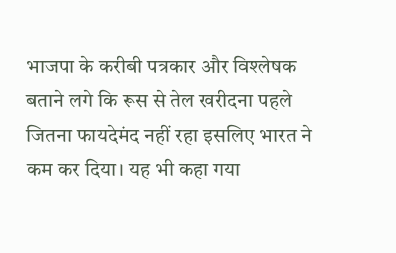भाजपा के करीबी पत्रकार और विश्लेषक बताने लगे कि रूस से तेल खरीदना पहले जितना फायदेमंद नहीं रहा इसलिए भारत ने कम कर दिया। यह भी कहा गया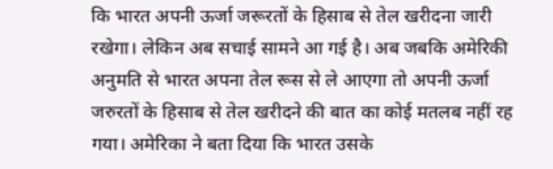कि भारत अपनी ऊर्जा जरूरतों के हिसाब से तेल खरीदना जारी रखेगा। लेकिन अब सचाई सामने आ गई है। अब जबकि अमेरिकी अनुमति से भारत अपना तेल रूस से ले आएगा तो अपनी ऊर्जा जरुरतों के हिसाब से तेल खरीदने की बात का कोई मतलब नहीं रह गया। अमेरिका ने बता दिया कि भारत उसके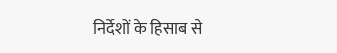निर्देशों के हिसाब से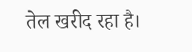तेल खरीद रहा है।